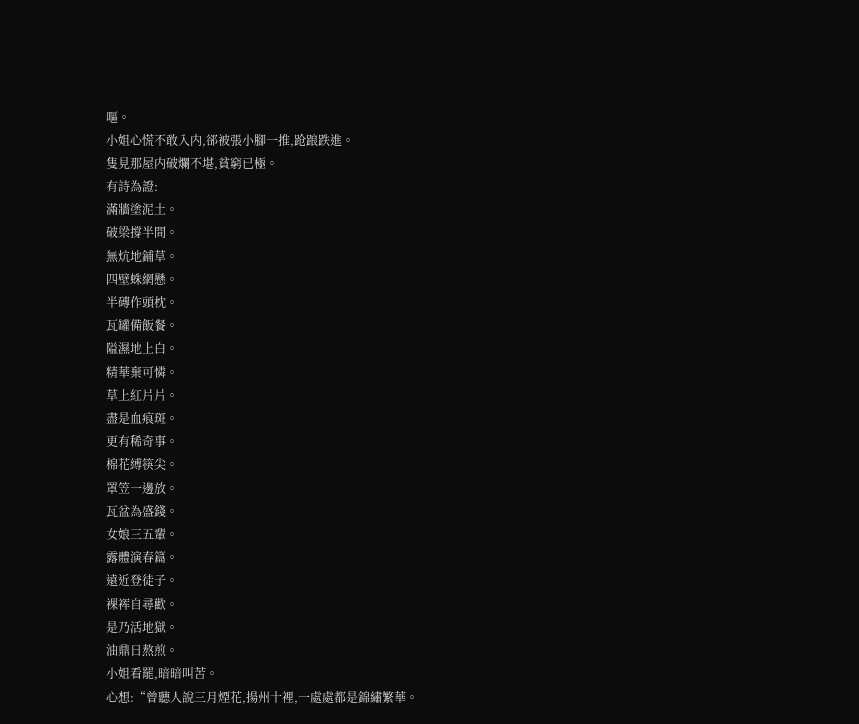嘔。
小姐心慌不敢入内,郤被張小腳一推,跄踉跌進。
隻見那屋内破爛不堪,貧窮已極。
有詩為證:
滿牆塗泥土。
破梁撐半間。
無炕地鋪草。
四壁蛛網懸。
半磚作頭枕。
瓦罐備飯餐。
隘濕地上白。
精華棄可憐。
草上紅片片。
盡是血痕斑。
更有稀奇事。
棉花縛筷尖。
罩笠一邊放。
瓦盆為盛錢。
女娘三五輩。
露體演春篇。
遠近登徒子。
裸裈自尋歡。
是乃活地獄。
油鼎日熬煎。
小姐看罷,暗暗叫苦。
心想:“曾聽人說三月煙花,揚州十裡,一處處都是錦繡繁華。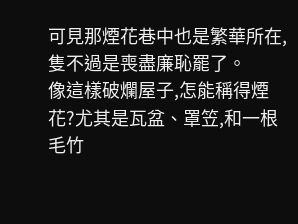可見那煙花巷中也是繁華所在,隻不過是喪盡廉恥罷了。
像這樣破爛屋子,怎能稱得煙花?尤其是瓦盆、罩笠,和一根毛竹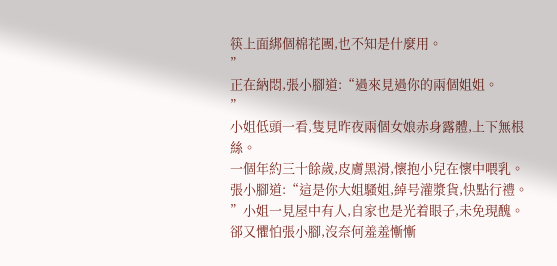筷上面綁個棉花團,也不知是什麼用。
”
正在納悶,張小腳道:“過來見過你的兩個姐姐。
”
小姐低頭一看,隻見昨夜兩個女娘赤身露體,上下無根絲。
一個年約三十餘歲,皮膚黑滑,懷抱小兒在懷中喂乳。
張小腳道:“這是你大姐騷姐,綽号灌漿貨,快點行禮。
”小姐一見屋中有人,自家也是光着眼子,未免現醜。
郤又懼怕張小腳,沒奈何羞羞慚慚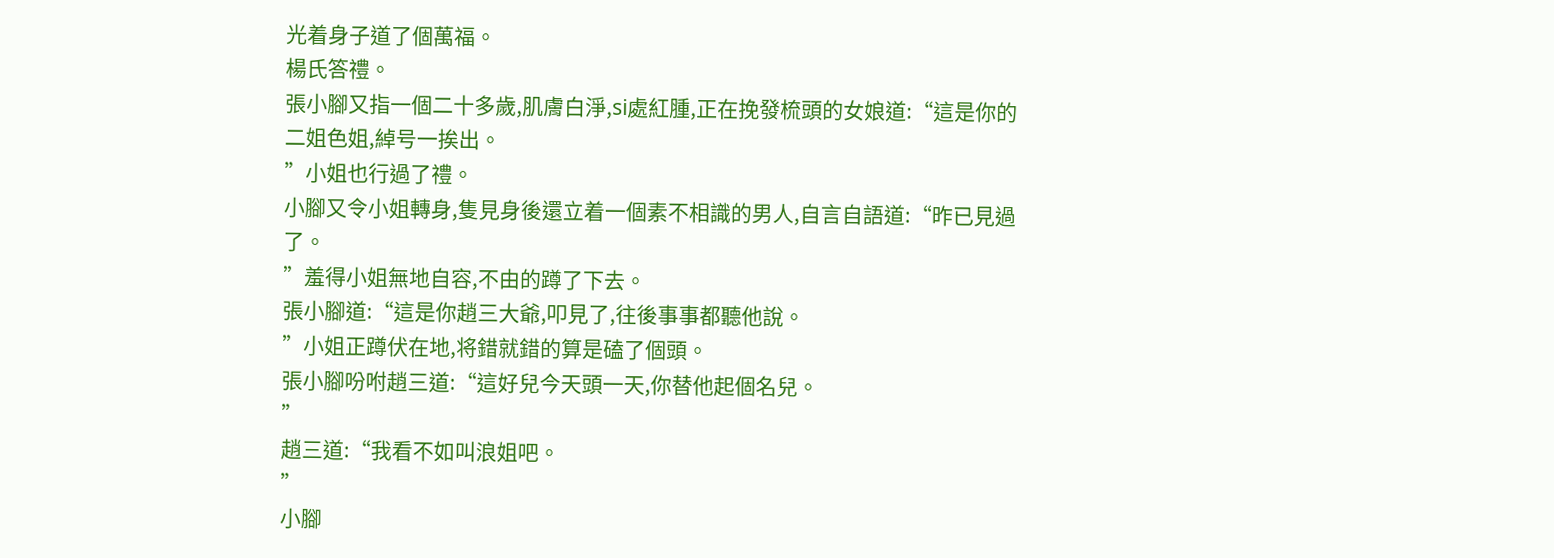光着身子道了個萬福。
楊氏答禮。
張小腳又指一個二十多歲,肌膚白淨,si處紅腫,正在挽發梳頭的女娘道:“這是你的二姐色姐,綽号一挨出。
”小姐也行過了禮。
小腳又令小姐轉身,隻見身後還立着一個素不相識的男人,自言自語道:“昨已見過了。
”羞得小姐無地自容,不由的蹲了下去。
張小腳道:“這是你趙三大爺,叩見了,往後事事都聽他說。
”小姐正蹲伏在地,将錯就錯的算是磕了個頭。
張小腳吩咐趙三道:“這好兒今天頭一天,你替他起個名兒。
”
趙三道:“我看不如叫浪姐吧。
”
小腳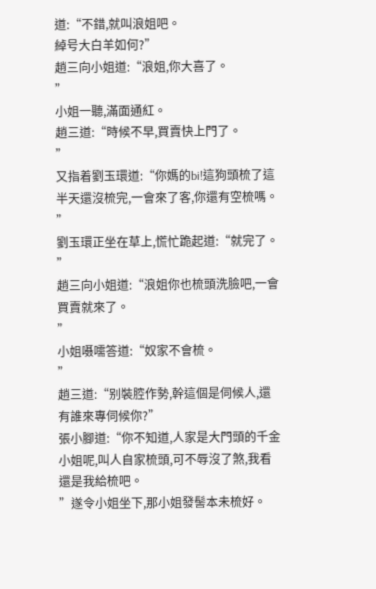道:“不錯,就叫浪姐吧。
綽号大白羊如何?”
趙三向小姐道:“浪姐,你大喜了。
”
小姐一聽,滿面通紅。
趙三道:“時候不早,買賣快上門了。
”
又指着劉玉環道:“你媽的bi!這狗頭梳了這半天還沒梳完,一會來了客,你還有空梳嗎。
”
劉玉環正坐在草上,慌忙跪起道:“就完了。
”
趙三向小姐道:“浪姐你也梳頭洗臉吧,一會買賣就來了。
”
小姐嗫嚅答道:“奴家不會梳。
”
趙三道:“别裝腔作勢,幹這個是伺候人,還有誰來專伺候你?”
張小腳道:“你不知道,人家是大門頭的千金小姐呢,叫人自家梳頭,可不辱沒了煞,我看還是我給梳吧。
”遂令小姐坐下,那小姐發髻本未梳好。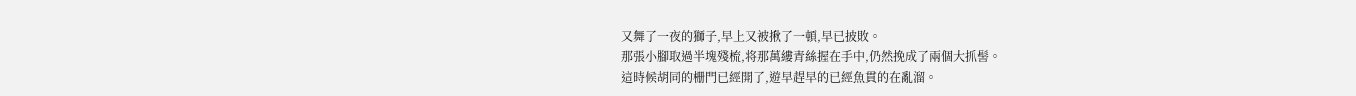又舞了一夜的獅子,早上又被揪了一頓,早已披敗。
那張小腳取過半塊殘梳,将那萬縷青絲握在手中,仍然挽成了兩個大抓髻。
這時候胡同的栅門已經開了,遊早趕早的已經魚貫的在亂溜。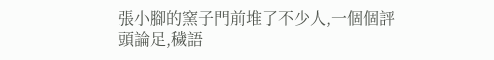張小腳的窯子門前堆了不少人,一個個評頭論足,穢語